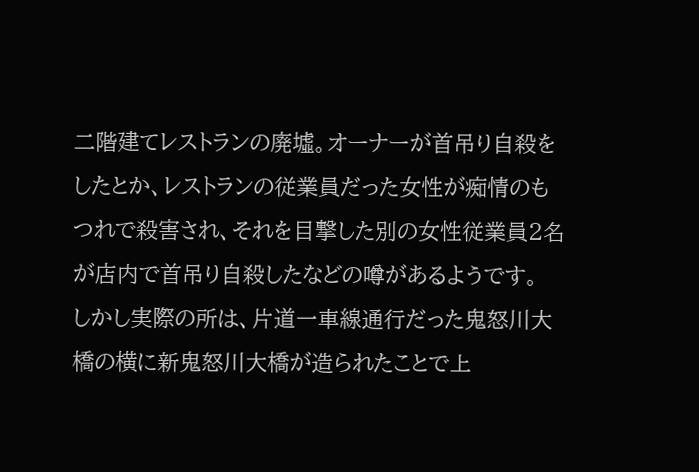二階建てレストランの廃墟。オーナーが首吊り自殺をしたとか、レストランの従業員だった女性が痴情のもつれで殺害され、それを目撃した別の女性従業員2名が店内で首吊り自殺したなどの噂があるようです。
しかし実際の所は、片道一車線通行だった鬼怒川大橋の横に新鬼怒川大橋が造られたことで上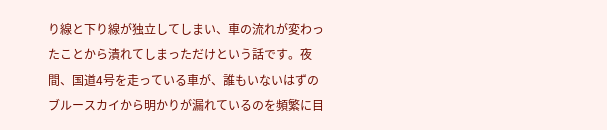り線と下り線が独立してしまい、車の流れが変わったことから潰れてしまっただけという話です。夜間、国道4号を走っている車が、誰もいないはずのブルースカイから明かりが漏れているのを頻繁に目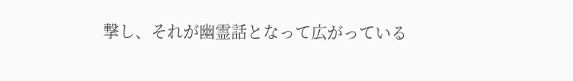撃し、それが幽霊話となって広がっている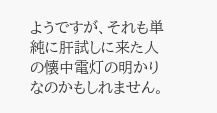ようですが、それも単純に肝試しに来た人の懐中電灯の明かりなのかもしれません。